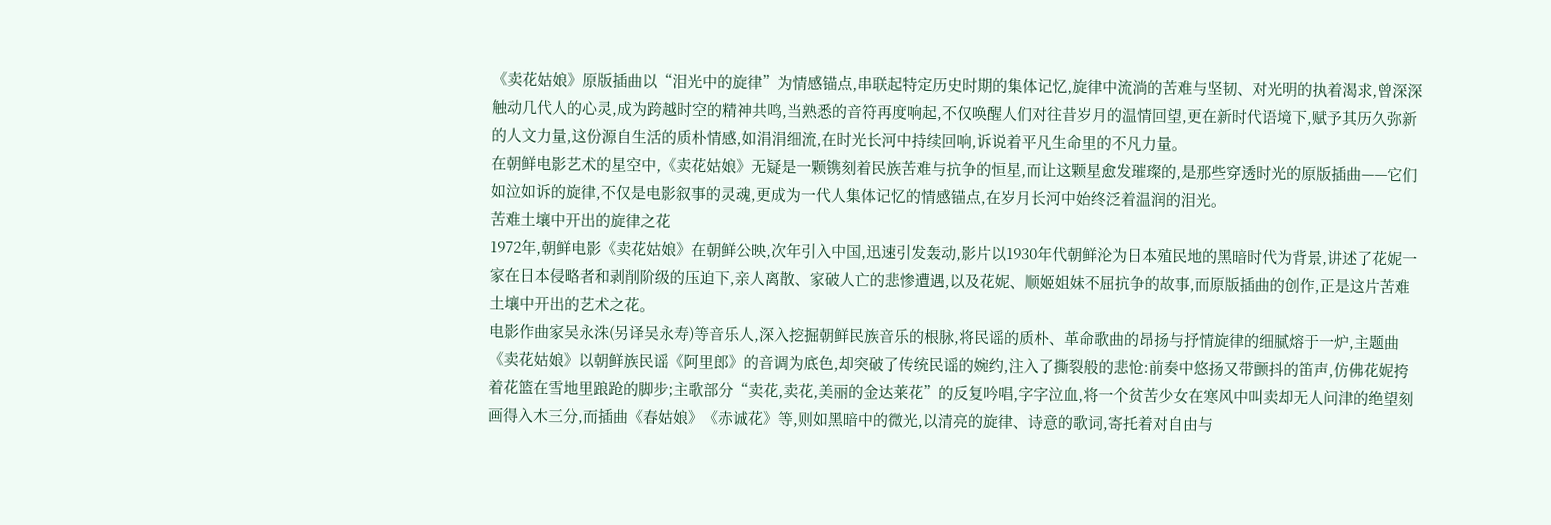《卖花姑娘》原版插曲以“泪光中的旋律”为情感锚点,串联起特定历史时期的集体记忆,旋律中流淌的苦难与坚韧、对光明的执着渴求,曾深深触动几代人的心灵,成为跨越时空的精神共鸣,当熟悉的音符再度响起,不仅唤醒人们对往昔岁月的温情回望,更在新时代语境下,赋予其历久弥新的人文力量,这份源自生活的质朴情感,如涓涓细流,在时光长河中持续回响,诉说着平凡生命里的不凡力量。
在朝鲜电影艺术的星空中,《卖花姑娘》无疑是一颗镌刻着民族苦难与抗争的恒星,而让这颗星愈发璀璨的,是那些穿透时光的原版插曲——它们如泣如诉的旋律,不仅是电影叙事的灵魂,更成为一代人集体记忆的情感锚点,在岁月长河中始终泛着温润的泪光。
苦难土壤中开出的旋律之花
1972年,朝鲜电影《卖花姑娘》在朝鲜公映,次年引入中国,迅速引发轰动,影片以1930年代朝鲜沦为日本殖民地的黑暗时代为背景,讲述了花妮一家在日本侵略者和剥削阶级的压迫下,亲人离散、家破人亡的悲惨遭遇,以及花妮、顺姬姐妹不屈抗争的故事,而原版插曲的创作,正是这片苦难土壤中开出的艺术之花。
电影作曲家吴永洙(另译吴永寿)等音乐人,深入挖掘朝鲜民族音乐的根脉,将民谣的质朴、革命歌曲的昂扬与抒情旋律的细腻熔于一炉,主题曲《卖花姑娘》以朝鲜族民谣《阿里郎》的音调为底色,却突破了传统民谣的婉约,注入了撕裂般的悲怆:前奏中悠扬又带颤抖的笛声,仿佛花妮挎着花篮在雪地里踉跄的脚步;主歌部分“卖花,卖花,美丽的金达莱花”的反复吟唱,字字泣血,将一个贫苦少女在寒风中叫卖却无人问津的绝望刻画得入木三分,而插曲《春姑娘》《赤诚花》等,则如黑暗中的微光,以清亮的旋律、诗意的歌词,寄托着对自由与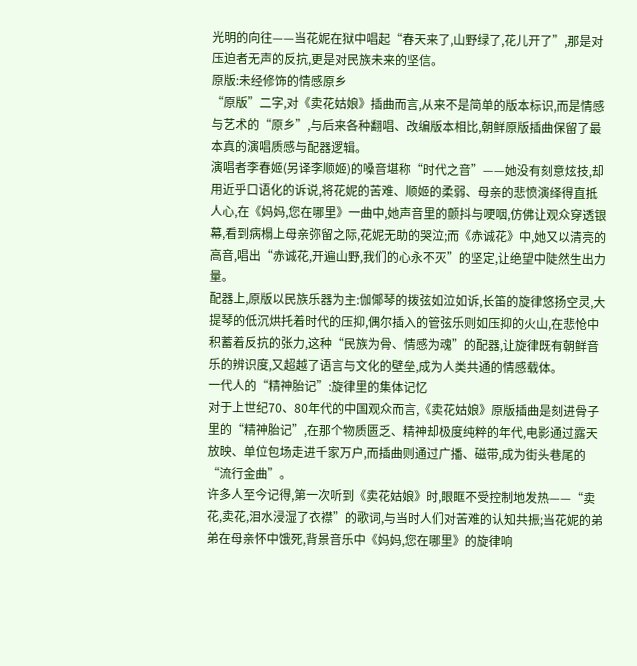光明的向往——当花妮在狱中唱起“春天来了,山野绿了,花儿开了”,那是对压迫者无声的反抗,更是对民族未来的坚信。
原版:未经修饰的情感原乡
“原版”二字,对《卖花姑娘》插曲而言,从来不是简单的版本标识,而是情感与艺术的“原乡”,与后来各种翻唱、改编版本相比,朝鲜原版插曲保留了最本真的演唱质感与配器逻辑。
演唱者李春姬(另译李顺姬)的嗓音堪称“时代之音”——她没有刻意炫技,却用近乎口语化的诉说,将花妮的苦难、顺姬的柔弱、母亲的悲愤演绎得直抵人心,在《妈妈,您在哪里》一曲中,她声音里的颤抖与哽咽,仿佛让观众穿透银幕,看到病榻上母亲弥留之际,花妮无助的哭泣;而《赤诚花》中,她又以清亮的高音,唱出“赤诚花,开遍山野,我们的心永不灭”的坚定,让绝望中陡然生出力量。
配器上,原版以民族乐器为主:伽倻琴的拨弦如泣如诉,长笛的旋律悠扬空灵,大提琴的低沉烘托着时代的压抑,偶尔插入的管弦乐则如压抑的火山,在悲怆中积蓄着反抗的张力,这种“民族为骨、情感为魂”的配器,让旋律既有朝鲜音乐的辨识度,又超越了语言与文化的壁垒,成为人类共通的情感载体。
一代人的“精神胎记”:旋律里的集体记忆
对于上世纪70、80年代的中国观众而言,《卖花姑娘》原版插曲是刻进骨子里的“精神胎记”,在那个物质匮乏、精神却极度纯粹的年代,电影通过露天放映、单位包场走进千家万户,而插曲则通过广播、磁带,成为街头巷尾的“流行金曲”。
许多人至今记得,第一次听到《卖花姑娘》时,眼眶不受控制地发热——“卖花,卖花,泪水浸湿了衣襟”的歌词,与当时人们对苦难的认知共振;当花妮的弟弟在母亲怀中饿死,背景音乐中《妈妈,您在哪里》的旋律响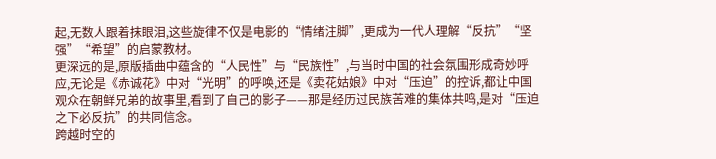起,无数人跟着抹眼泪,这些旋律不仅是电影的“情绪注脚”,更成为一代人理解“反抗”“坚强”“希望”的启蒙教材。
更深远的是,原版插曲中蕴含的“人民性”与“民族性”,与当时中国的社会氛围形成奇妙呼应,无论是《赤诚花》中对“光明”的呼唤,还是《卖花姑娘》中对“压迫”的控诉,都让中国观众在朝鲜兄弟的故事里,看到了自己的影子——那是经历过民族苦难的集体共鸣,是对“压迫之下必反抗”的共同信念。
跨越时空的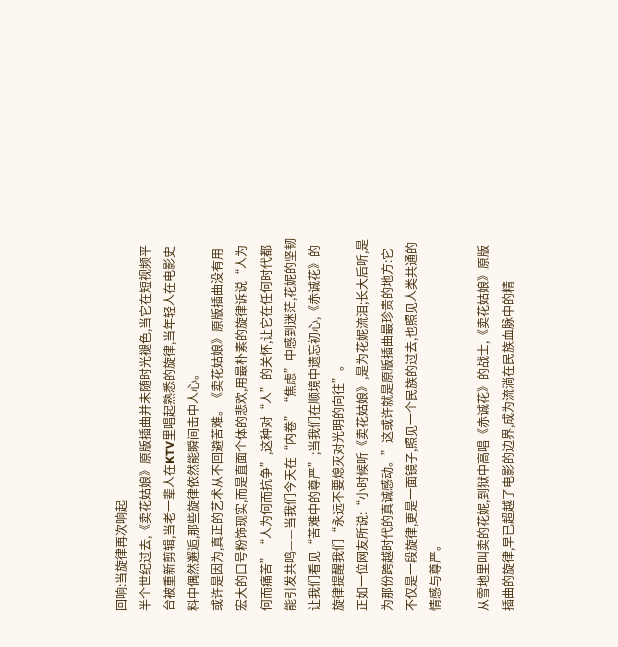回响:当旋律再次响起
半个世纪过去,《卖花姑娘》原版插曲并未随时光褪色,当它在短视频平台被重新剪辑,当老一辈人在KTV里唱起熟悉的旋律,当年轻人在电影史料中偶然邂逅,那些旋律依然能瞬间击中人心。
或许是因为,真正的艺术从不回避苦难。《卖花姑娘》原版插曲没有用宏大的口号粉饰现实,而是直面个体的悲欢,用最朴素的旋律诉说“人为何而痛苦”“人为何而抗争”,这种对“人”的关怀,让它在任何时代都能引发共鸣——当我们今天在“内卷”“焦虑”中感到迷茫,花妮的坚韧让我们看见“苦难中的尊严”;当我们在顺境中遗忘初心,《赤诚花》的旋律提醒我们“永远不要熄灭对光明的向往”。
正如一位网友所说:“小时候听《卖花姑娘》,是为花妮流泪;长大后听,是为那份跨越时代的真诚感动。”这或许就是原版插曲最珍贵的地方:它不仅是一段旋律,更是一面镜子,照见一个民族的过去,也照见人类共通的情感与尊严。

从雪地里叫卖的花妮,到狱中高唱《赤诚花》的战士,《卖花姑娘》原版插曲的旋律,早已超越了电影的边界,成为流淌在民族血脉中的精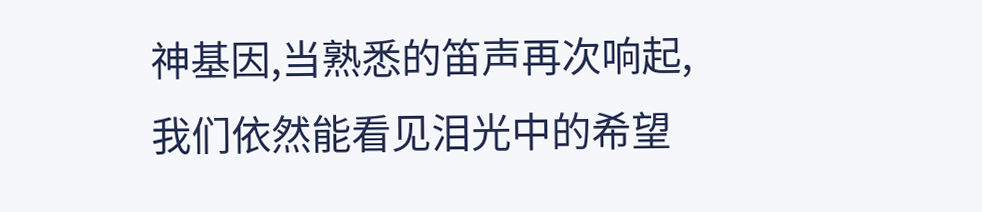神基因,当熟悉的笛声再次响起,我们依然能看见泪光中的希望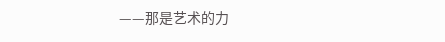——那是艺术的力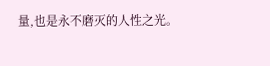量,也是永不磨灭的人性之光。